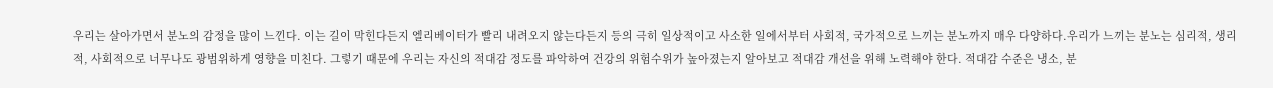우리는 살아가면서 분노의 감정을 많이 느낀다. 이는 길이 막힌다든지 엘리베이터가 빨리 내려오지 않는다든지 등의 극히 일상적이고 사소한 일에서부터 사회적, 국가적으로 느끼는 분노까지 매우 다양하다.우리가 느끼는 분노는 심리적, 생리적, 사회적으로 너무나도 광범위하게 영향을 미친다. 그렇기 때문에 우리는 자신의 적대감 정도를 파악하여 건강의 위험수위가 높아졌는지 알아보고 적대감 개선을 위해 노력해야 한다. 적대감 수준은 냉소, 분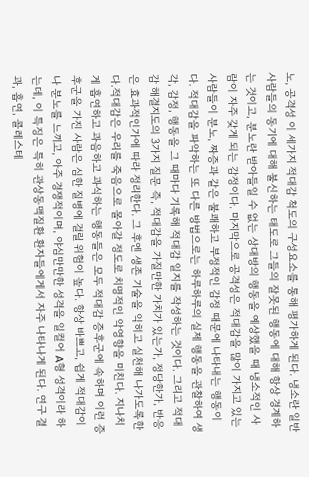노, 공격성 이 세가지 적대감 척도의 구성요소를 통해 평가하게 된다. 냉소란 일반 사람들의 동기에 대해 불신하는 태도로 그들의 잘못된 행동에 대해 항상 경계하는 것이고, 분노란 받아들일 수 없는 상대방의 행동을 예상했을 때 냉소적인 사람이 자주 갖게 되는 감정이다. 마지막으로 공격성은 적대감을 많이 가지고 있는 사람들이 분노, 짜증과 같은 불쾌하고 부정적인 감정 때문에 나타내는 행동이다. 적대감을 파악하는 또 다른 방법으로는 하루하루의 실제 행동을 관찰하여 생각, 감정, 행동을 그 때마다 기록해 적대감 일지를 작성하는 것이다. 그리고 적대감 해결지도의 3가지 질문 즉, 적대감을 가질만한 가치가 있는가, 정당한가, 반응은 효과적인가에 따라 정리한다. 그 후엔 생존 기술을 익히고 실천해 나가도록한다.적대감은 우리를 죽음으로 몰아갈 정도로 치명적인 악영향을 미친다. 지나치게 흡연하고 과음하고 과식하는 행동들은 모두 적대감 증후군에 속하며 이런 증후군을 가진 사람은 심한 질병에 걸릴 위험이 높다. 항상 바쁘고, 쉽게 적대감이나 분노를 느끼고, 아주 경쟁적이며, 야심만만한 성격을 일컬어 A형 성격이라 하는데, 이 특징은 특히 관상동맥질환 환자들에게서 자주 나타나게 된다. 연구 결과, 흡연, 콜레스테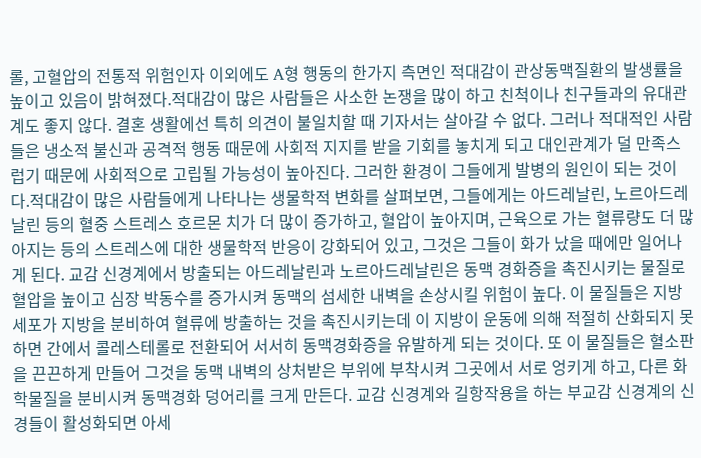롤, 고혈압의 전통적 위험인자 이외에도 A형 행동의 한가지 측면인 적대감이 관상동맥질환의 발생률을 높이고 있음이 밝혀졌다.적대감이 많은 사람들은 사소한 논쟁을 많이 하고 친척이나 친구들과의 유대관계도 좋지 않다. 결혼 생활에선 특히 의견이 불일치할 때 기자서는 살아갈 수 없다. 그러나 적대적인 사람들은 냉소적 불신과 공격적 행동 때문에 사회적 지지를 받을 기회를 놓치게 되고 대인관계가 덜 만족스럽기 때문에 사회적으로 고립될 가능성이 높아진다. 그러한 환경이 그들에게 발병의 원인이 되는 것이다.적대감이 많은 사람들에게 나타나는 생물학적 변화를 살펴보면, 그들에게는 아드레날린, 노르아드레날린 등의 혈중 스트레스 호르몬 치가 더 많이 증가하고, 혈압이 높아지며, 근육으로 가는 혈류량도 더 많아지는 등의 스트레스에 대한 생물학적 반응이 강화되어 있고, 그것은 그들이 화가 났을 때에만 일어나게 된다. 교감 신경계에서 방출되는 아드레날린과 노르아드레날린은 동맥 경화증을 촉진시키는 물질로 혈압을 높이고 심장 박동수를 증가시켜 동맥의 섬세한 내벽을 손상시킬 위험이 높다. 이 물질들은 지방세포가 지방을 분비하여 혈류에 방출하는 것을 촉진시키는데 이 지방이 운동에 의해 적절히 산화되지 못하면 간에서 콜레스테롤로 전환되어 서서히 동맥경화증을 유발하게 되는 것이다. 또 이 물질들은 혈소판을 끈끈하게 만들어 그것을 동맥 내벽의 상처받은 부위에 부착시켜 그곳에서 서로 엉키게 하고, 다른 화학물질을 분비시켜 동맥경화 덩어리를 크게 만든다. 교감 신경계와 길항작용을 하는 부교감 신경계의 신경들이 활성화되면 아세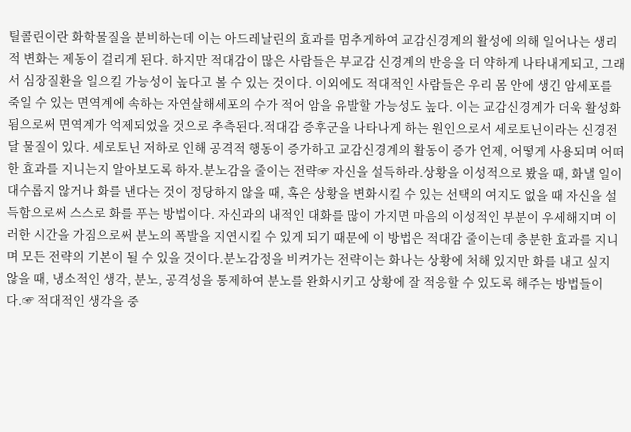틸콜린이란 화학물질을 분비하는데 이는 아드레날린의 효과를 멈추게하여 교감신경계의 활성에 의해 일어나는 생리적 변화는 제동이 걸리게 된다. 하지만 적대감이 많은 사람들은 부교감 신경계의 반응을 더 약하게 나타내게되고, 그래서 심장질환을 일으킬 가능성이 높다고 볼 수 있는 것이다. 이외에도 적대적인 사람들은 우리 몸 안에 생긴 암세포를 죽일 수 있는 면역계에 속하는 자연살해세포의 수가 적어 암을 유발할 가능성도 높다. 이는 교감신경계가 더욱 활성화됨으로써 면역계가 억제되었을 것으로 추측된다.적대감 증후군을 나타나게 하는 원인으로서 세로토닌이라는 신경전달 물질이 있다. 세로토닌 저하로 인해 공격적 행동이 증가하고 교감신경계의 활동이 증가 언제, 어떻게 사용되며 어떠한 효과를 지니는지 알아보도록 하자.분노감을 줄이는 전략☞ 자신을 설득하라.상황을 이성적으로 봤을 때, 화낼 일이 대수롭지 않거나 화를 낸다는 것이 정당하지 않을 때, 혹은 상황을 변화시킬 수 있는 선택의 여지도 없을 때 자신을 설득함으로써 스스로 화를 푸는 방법이다. 자신과의 내적인 대화를 많이 가지면 마음의 이성적인 부분이 우세해지며 이러한 시간을 가짐으로써 분노의 폭발을 지연시킬 수 있게 되기 때문에 이 방법은 적대감 줄이는데 충분한 효과를 지니며 모든 전략의 기본이 될 수 있을 것이다.분노감정을 비켜가는 전략이는 화나는 상황에 처해 있지만 화를 내고 싶지 않을 때, 냉소적인 생각, 분노, 공격성을 통제하여 분노를 완화시키고 상황에 잘 적응할 수 있도록 해주는 방법들이다.☞ 적대적인 생각을 중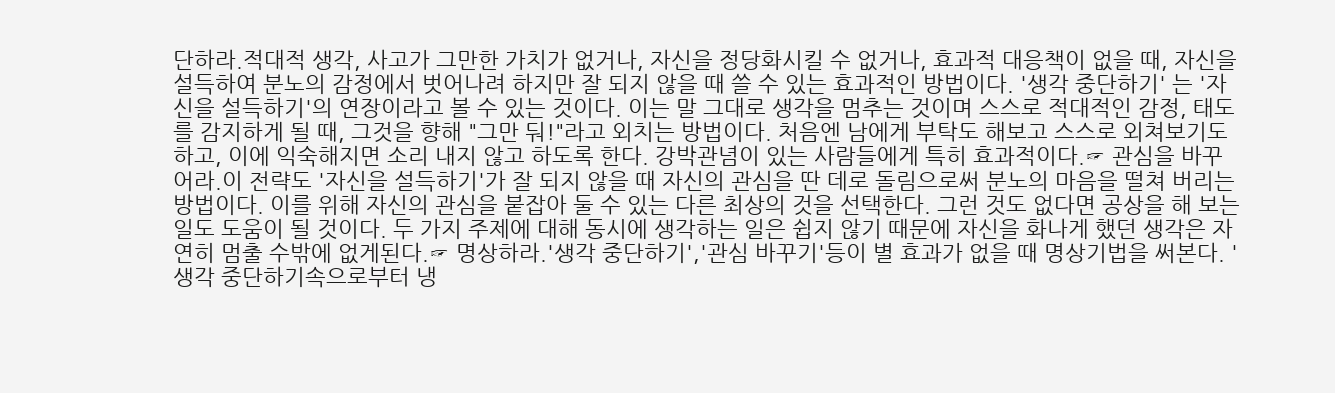단하라.적대적 생각, 사고가 그만한 가치가 없거나, 자신을 정당화시킬 수 없거나, 효과적 대응책이 없을 때, 자신을 설득하여 분노의 감정에서 벗어나려 하지만 잘 되지 않을 때 쓸 수 있는 효과적인 방법이다. '생각 중단하기' 는 '자신을 설득하기'의 연장이라고 볼 수 있는 것이다. 이는 말 그대로 생각을 멈추는 것이며 스스로 적대적인 감정, 태도를 감지하게 될 때, 그것을 향해 "그만 둬!"라고 외치는 방법이다. 처음엔 남에게 부탁도 해보고 스스로 외쳐보기도 하고, 이에 익숙해지면 소리 내지 않고 하도록 한다. 강박관념이 있는 사람들에게 특히 효과적이다.☞ 관심을 바꾸어라.이 전략도 '자신을 설득하기'가 잘 되지 않을 때 자신의 관심을 딴 데로 돌림으로써 분노의 마음을 떨쳐 버리는 방법이다. 이를 위해 자신의 관심을 붙잡아 둘 수 있는 다른 최상의 것을 선택한다. 그런 것도 없다면 공상을 해 보는 일도 도움이 될 것이다. 두 가지 주제에 대해 동시에 생각하는 일은 쉽지 않기 때문에 자신을 화나게 했던 생각은 자연히 멈출 수밖에 없게된다.☞ 명상하라.'생각 중단하기','관심 바꾸기'등이 별 효과가 없을 때 명상기법을 써본다. '생각 중단하기속으로부터 냉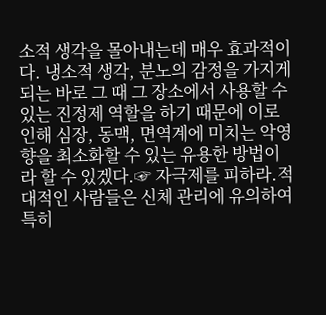소적 생각을 몰아내는데 매우 효과적이다. 냉소적 생각, 분노의 감정을 가지게 되는 바로 그 때 그 장소에서 사용할 수 있는 진정제 역할을 하기 때문에 이로 인해 심장, 동맥, 면역계에 미치는 악영향을 최소화할 수 있는 유용한 방법이라 할 수 있겠다.☞ 자극제를 피하라.적대적인 사람들은 신체 관리에 유의하여 특히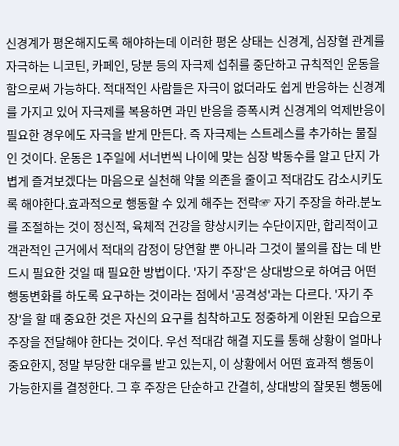신경계가 평온해지도록 해야하는데 이러한 평온 상태는 신경계, 심장혈 관계를 자극하는 니코틴, 카페인, 당분 등의 자극제 섭취를 중단하고 규칙적인 운동을 함으로써 가능하다. 적대적인 사람들은 자극이 없더라도 쉽게 반응하는 신경계를 가지고 있어 자극제를 복용하면 과민 반응을 증폭시켜 신경계의 억제반응이 필요한 경우에도 자극을 받게 만든다. 즉 자극제는 스트레스를 추가하는 물질인 것이다. 운동은 1주일에 서너번씩 나이에 맞는 심장 박동수를 알고 단지 가볍게 즐겨보겠다는 마음으로 실천해 약물 의존을 줄이고 적대감도 감소시키도록 해야한다.효과적으로 행동할 수 있게 해주는 전략☞ 자기 주장을 하라.분노를 조절하는 것이 정신적, 육체적 건강을 향상시키는 수단이지만, 합리적이고 객관적인 근거에서 적대의 감정이 당연할 뿐 아니라 그것이 불의를 잡는 데 반드시 필요한 것일 때 필요한 방법이다. '자기 주장'은 상대방으로 하여금 어떤 행동변화를 하도록 요구하는 것이라는 점에서 '공격성'과는 다르다. '자기 주장'을 할 때 중요한 것은 자신의 요구를 침착하고도 정중하게 이완된 모습으로 주장을 전달해야 한다는 것이다. 우선 적대감 해결 지도를 통해 상황이 얼마나 중요한지, 정말 부당한 대우를 받고 있는지, 이 상황에서 어떤 효과적 행동이 가능한지를 결정한다. 그 후 주장은 단순하고 간결히, 상대방의 잘못된 행동에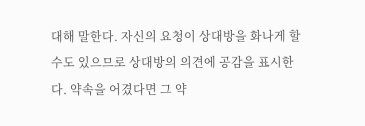대해 말한다. 자신의 요청이 상대방을 화나게 할 수도 있으므로 상대방의 의견에 공감을 표시한다. 약속을 어겼다면 그 약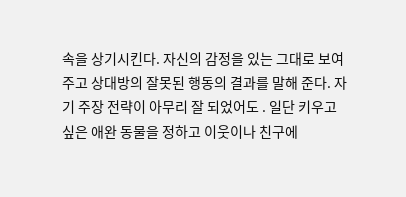속을 상기시킨다. 자신의 감정을 있는 그대로 보여 주고 상대방의 잘못된 행동의 결과를 말해 준다. 자기 주장 전략이 아무리 잘 되었어도 . 일단 키우고 싶은 애완 동물을 정하고 이웃이나 친구에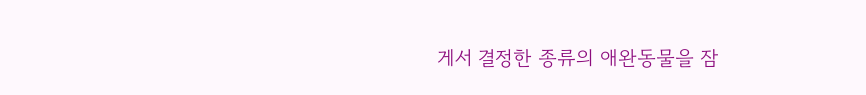게서 결정한 종류의 애완동물을 잠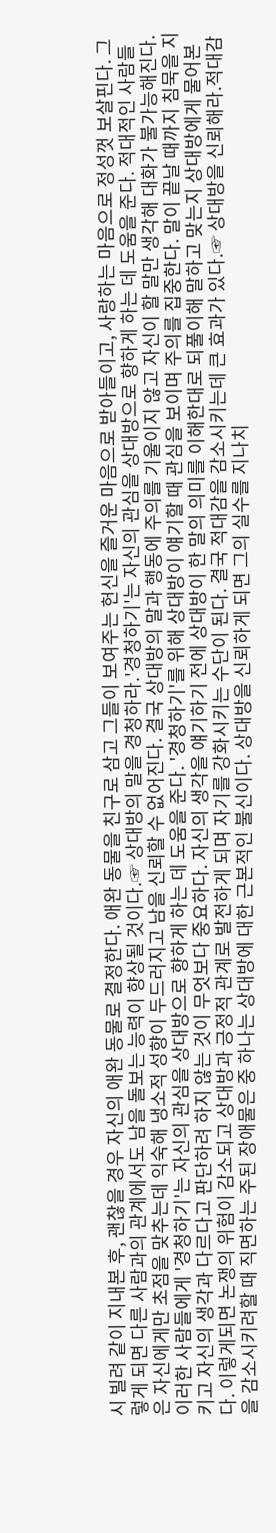시 빌려 같이 지내본 후, 괜찮을 경우 자신의 애완 동물로 결정한다. 애완 동물을 친구로 삼고 그들이 보여주는 헌신을 즐거운 마음으로 받아들이고, 사랑하는 마음으로 정성껏 보살핀다. 그렇게 되면 다른 사람과의 관계에서도 남을 돌보는 능력이 향상될 것이다.☞ 상대방의 말을 경청하라.'경청하기'는 자신의 관심을 상대방으로 향하게 하는 데 도움을 준다. 적대적인 사람들은 자신에게만 초점을 맞추는데 익숙해 냉소적 성향이 두드러지고 남을 신뢰할 수 없어진다. 결국 상대방의 말과 행동에 주의를 기울이지 않고 자신이 할 말만 생각해 대화가 불가능해진다. 이러한 사람들에게 '경청하기'는 자신의 관심을 상대방으로 향하게 하는 데 도움을 준다. '경청하기'를 위해 상대방이 얘기할 때 관심을 보이며 주의를 집중한다. 말이 끝날 때까지 침묵을 지키고 자신의 생각과 다르다고 판단하려 하지 않는 것이 무엇보다 중요하다. 자신의 생각을 얘기하기 전에 상대방이 한 말의 의미를 이해한대로 되풀이해 말하고 맞는지 상대방에게 물어본다. 이렇게되면 논쟁의 위험이 감소되고 상대방과 긍정적 관계로 발전하게 되며 자기를 강화시키는 수단이 된다. 결국 적대감을 감소시키는데 큰 효과가 있다.☞ 상대방을 신뢰해라.적대감을 감소시키려할 때 직면하는 주된 장애물은 중 하나는 상대방에 대한 근본적인 불신이다. 상대방을 신뢰하게 되면 그의 실수를 지나치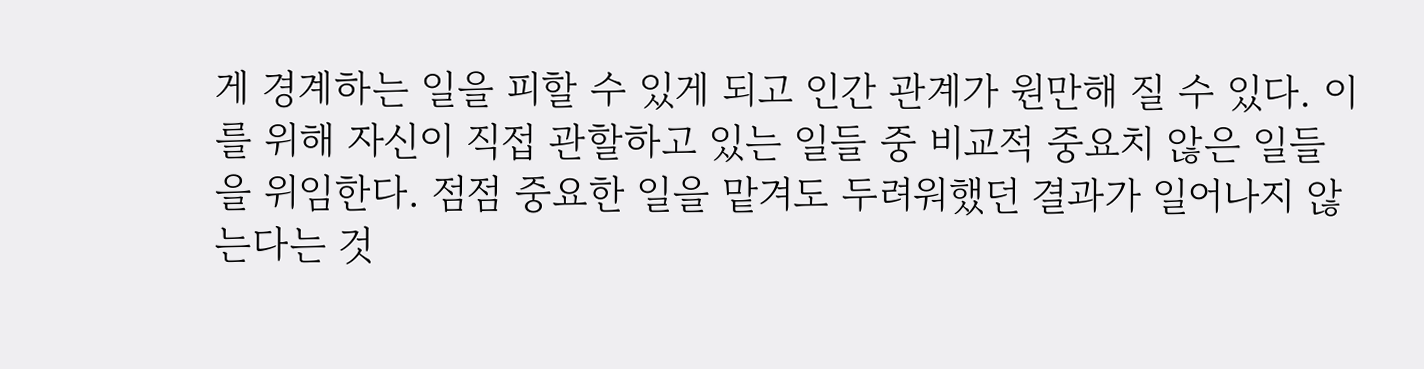게 경계하는 일을 피할 수 있게 되고 인간 관계가 원만해 질 수 있다. 이를 위해 자신이 직접 관할하고 있는 일들 중 비교적 중요치 않은 일들을 위임한다. 점점 중요한 일을 맡겨도 두려워했던 결과가 일어나지 않는다는 것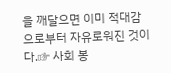을 깨달으면 이미 적대감으로부터 자유로워진 것이다.☞ 사회 봉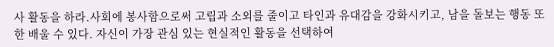사 활동을 하라.사회에 봉사함으로써 고립과 소외를 줄이고 타인과 유대감을 강화시키고, 남을 돌보는 행동 또한 배울 수 있다. 자신이 가장 관심 있는 현실적인 활동을 선택하여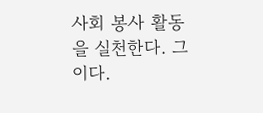사회 봉사 활동을 실천한다. 그이다.